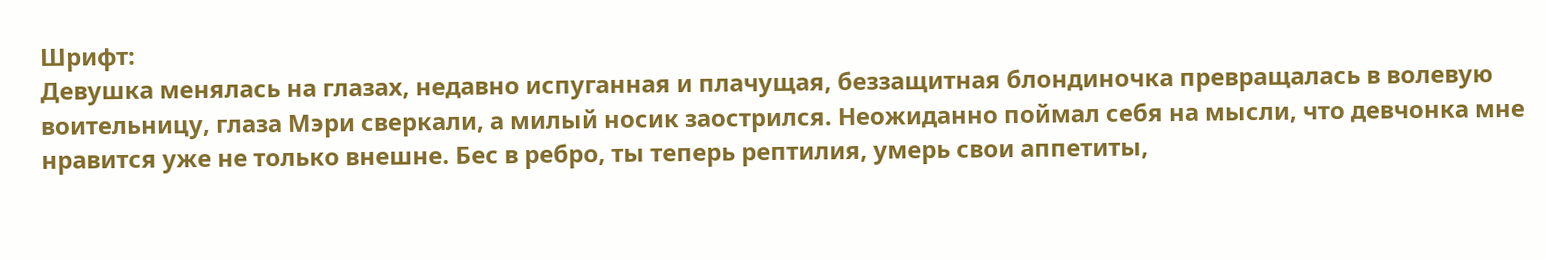Шрифт:
Девушка менялась на глазах, недавно испуганная и плачущая, беззащитная блондиночка превращалась в волевую воительницу, глаза Мэри сверкали, а милый носик заострился. Неожиданно поймал себя на мысли, что девчонка мне нравится уже не только внешне. Бес в ребро, ты теперь рептилия, умерь свои аппетиты,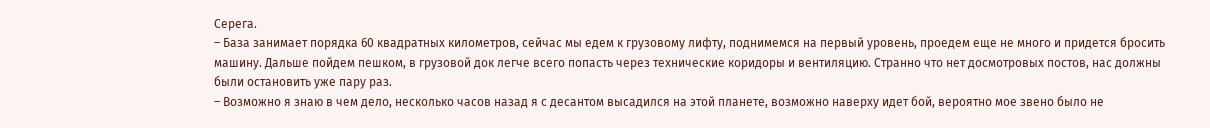Серега.
– База занимает порядка 60 квадратных километров, сейчас мы едем к грузовому лифту, поднимемся на первый уровень, проедем еще не много и придется бросить машину. Дальше пойдем пешком, в грузовой док легче всего попасть через технические коридоры и вентиляцию. Странно что нет досмотровых постов, нас должны были остановить уже пару раз.
– Возможно я знаю в чем дело, несколько часов назад я с десантом высадился на этой планете, возможно наверху идет бой, вероятно мое звено было не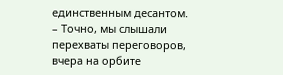единственным десантом.
– Точно, мы слышали перехваты переговоров, вчера на орбите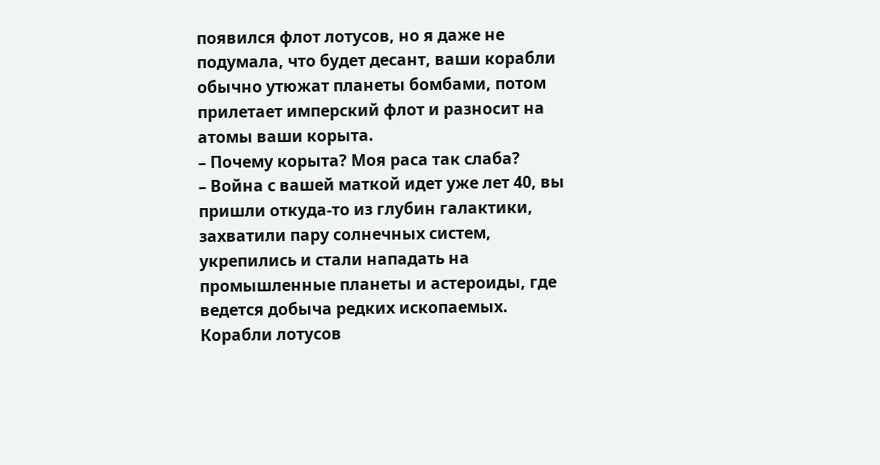появился флот лотусов, но я даже не подумала, что будет десант, ваши корабли обычно утюжат планеты бомбами, потом прилетает имперский флот и разносит на атомы ваши корыта.
– Почему корыта? Моя раса так слаба?
– Война с вашей маткой идет уже лет 40, вы пришли откуда-то из глубин галактики, захватили пару солнечных систем, укрепились и стали нападать на промышленные планеты и астероиды, где ведется добыча редких ископаемых. Корабли лотусов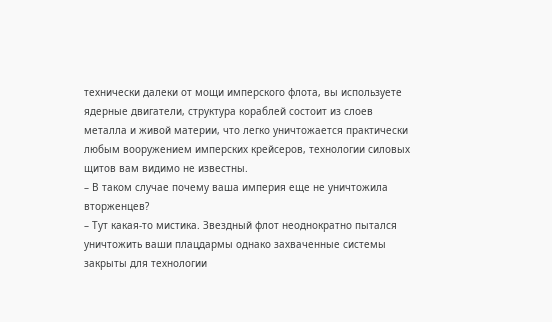технически далеки от мощи имперского флота, вы используете ядерные двигатели, структура кораблей состоит из слоев металла и живой материи, что легко уничтожается практически любым вооружением имперских крейсеров, технологии силовых щитов вам видимо не известны.
– В таком случае почему ваша империя еще не уничтожила вторженцев?
– Тут какая-то мистика. Звездный флот неоднократно пытался уничтожить ваши плацдармы однако захваченные системы закрыты для технологии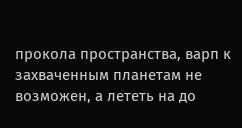прокола пространства, варп к захваченным планетам не возможен, а лететь на до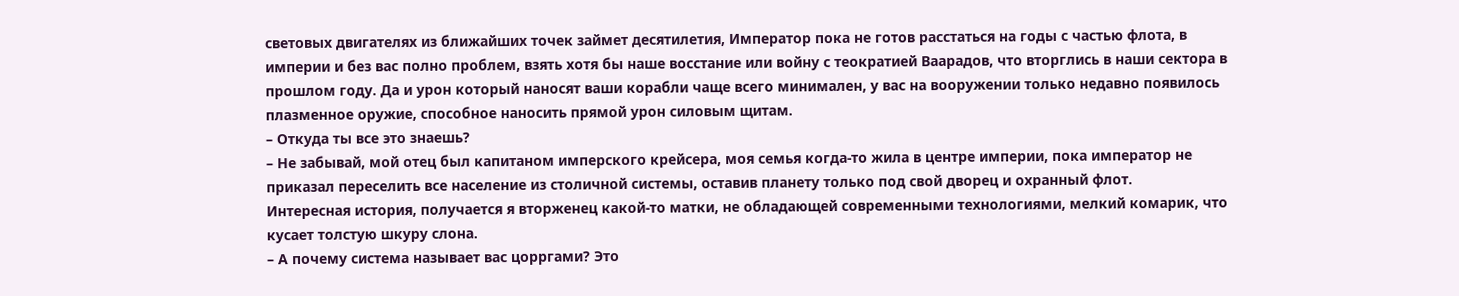световых двигателях из ближайших точек займет десятилетия, Император пока не готов расстаться на годы с частью флота, в империи и без вас полно проблем, взять хотя бы наше восстание или войну с теократией Ваарадов, что вторглись в наши сектора в прошлом году. Да и урон который наносят ваши корабли чаще всего минимален, у вас на вооружении только недавно появилось плазменное оружие, способное наносить прямой урон силовым щитам.
– Откуда ты все это знаешь?
– Не забывай, мой отец был капитаном имперского крейсера, моя семья когда-то жила в центре империи, пока император не приказал переселить все население из столичной системы, оставив планету только под свой дворец и охранный флот.
Интересная история, получается я вторженец какой-то матки, не обладающей современными технологиями, мелкий комарик, что кусает толстую шкуру слона.
– А почему система называет вас цорргами? Это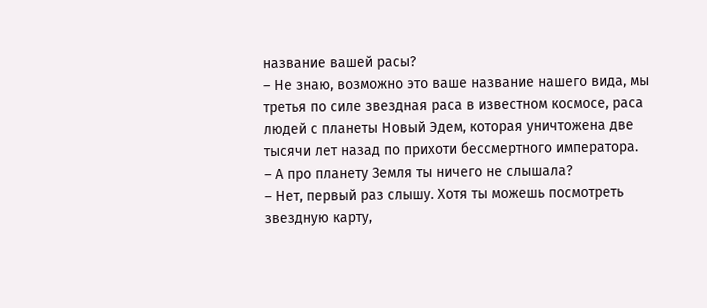название вашей расы?
– Не знаю, возможно это ваше название нашего вида, мы третья по силе звездная раса в известном космосе, раса людей с планеты Новый Эдем, которая уничтожена две тысячи лет назад по прихоти бессмертного императора.
– А про планету Земля ты ничего не слышала?
– Нет, первый раз слышу. Хотя ты можешь посмотреть звездную карту,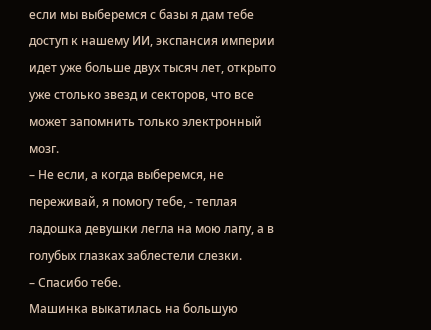если мы выберемся с базы я дам тебе доступ к нашему ИИ, экспансия империи идет уже больше двух тысяч лет, открыто уже столько звезд и секторов, что все может запомнить только электронный мозг.
– Не если, а когда выберемся, не переживай, я помогу тебе, - теплая ладошка девушки легла на мою лапу, а в голубых глазках заблестели слезки.
– Спасибо тебе.
Машинка выкатилась на большую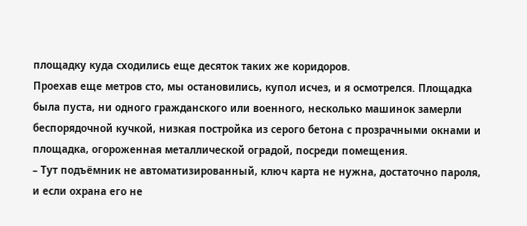площадку куда сходились еще десяток таких же коридоров.
Проехав еще метров сто, мы остановились, купол исчез, и я осмотрелся. Площадка была пуста, ни одного гражданского или военного, несколько машинок замерли беспорядочной кучкой, низкая постройка из серого бетона с прозрачными окнами и площадка, огороженная металлической оградой, посреди помещения.
– Тут подъёмник не автоматизированный, ключ карта не нужна, достаточно пароля, и если охрана его не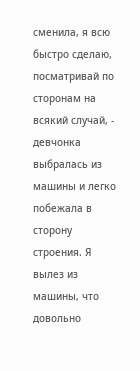сменила, я всю быстро сделаю, посматривай по сторонам на всякий случай, - девчонка выбралась из машины и легко побежала в сторону строения. Я вылез из машины, что довольно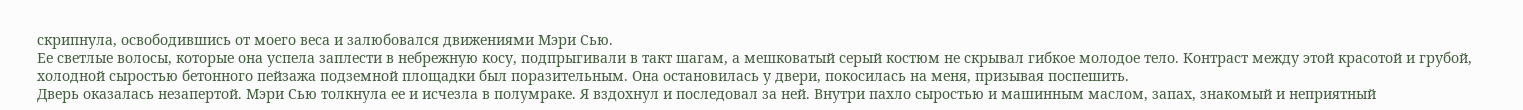скрипнула, освободившись от моего веса и залюбовался движениями Мэри Сью.
Ее светлые волосы, которые она успела заплести в небрежную косу, подпрыгивали в такт шагам, а мешковатый серый костюм не скрывал гибкое молодое тело. Контраст между этой красотой и грубой, холодной сыростью бетонного пейзажа подземной площадки был поразительным. Она остановилась у двери, покосилась на меня, призывая поспешить.
Дверь оказалась незапертой. Мэри Сью толкнула ее и исчезла в полумраке. Я вздохнул и последовал за ней. Внутри пахло сыростью и машинным маслом, запах, знакомый и неприятный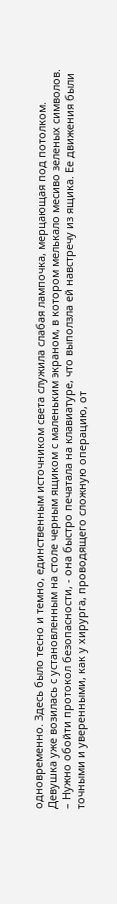одновременно. Здесь было тесно и темно, единственным источником света служила слабая лампочка, мерцающая под потолком.
Девушка уже возилась с установленным на столе черным ящиком с маленьким экраном, в котором мелькало месиво зеленых символов.
– Нужно обойти протокол безопасности, - она быстро печатала на клавиатуре, что выползла ей навстречу из ящика. Ее движения были точными и уверенными, как у хирурга, проводящего сложную операцию, от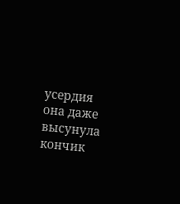усердия она даже высунула кончик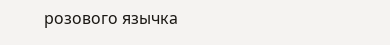розового язычка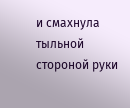и смахнула тыльной стороной руки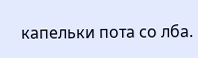капельки пота со лба.